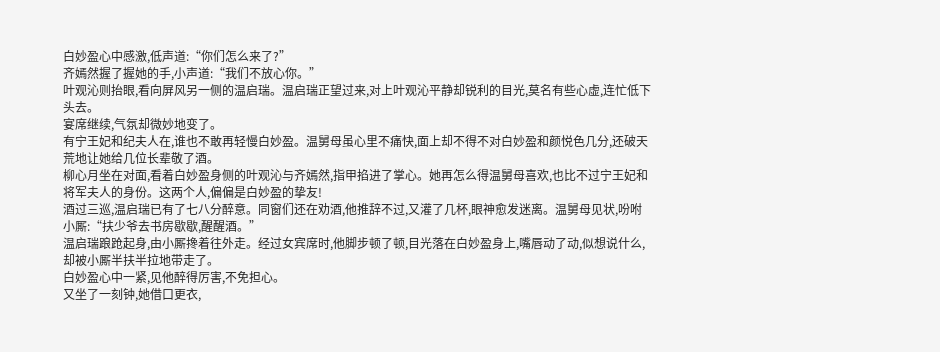白妙盈心中感激,低声道:“你们怎么来了?”
齐嫣然握了握她的手,小声道:“我们不放心你。”
叶观沁则抬眼,看向屏风另一侧的温启瑞。温启瑞正望过来,对上叶观沁平静却锐利的目光,莫名有些心虚,连忙低下头去。
宴席继续,气氛却微妙地变了。
有宁王妃和纪夫人在,谁也不敢再轻慢白妙盈。温舅母虽心里不痛快,面上却不得不对白妙盈和颜悦色几分,还破天荒地让她给几位长辈敬了酒。
柳心月坐在对面,看着白妙盈身侧的叶观沁与齐嫣然,指甲掐进了掌心。她再怎么得温舅母喜欢,也比不过宁王妃和将军夫人的身份。这两个人,偏偏是白妙盈的挚友!
酒过三巡,温启瑞已有了七八分醉意。同窗们还在劝酒,他推辞不过,又灌了几杯,眼神愈发迷离。温舅母见状,吩咐小厮:“扶少爷去书房歇歇,醒醒酒。”
温启瑞踉跄起身,由小厮搀着往外走。经过女宾席时,他脚步顿了顿,目光落在白妙盈身上,嘴唇动了动,似想说什么,却被小厮半扶半拉地带走了。
白妙盈心中一紧,见他醉得厉害,不免担心。
又坐了一刻钟,她借口更衣,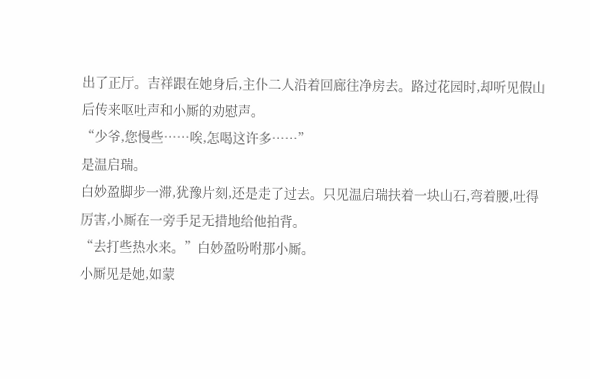出了正厅。吉祥跟在她身后,主仆二人沿着回廊往净房去。路过花园时,却听见假山后传来呕吐声和小厮的劝慰声。
“少爷,您慢些……唉,怎喝这许多……”
是温启瑞。
白妙盈脚步一滞,犹豫片刻,还是走了过去。只见温启瑞扶着一块山石,弯着腰,吐得厉害,小厮在一旁手足无措地给他拍背。
“去打些热水来。”白妙盈吩咐那小厮。
小厮见是她,如蒙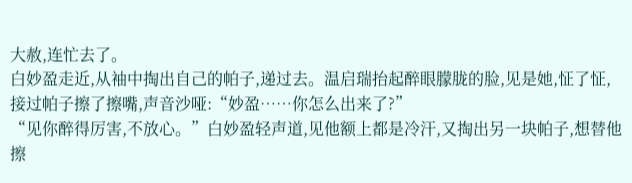大赦,连忙去了。
白妙盈走近,从袖中掏出自己的帕子,递过去。温启瑞抬起醉眼朦胧的脸,见是她,怔了怔,接过帕子擦了擦嘴,声音沙哑:“妙盈……你怎么出来了?”
“见你醉得厉害,不放心。”白妙盈轻声道,见他额上都是冷汗,又掏出另一块帕子,想替他擦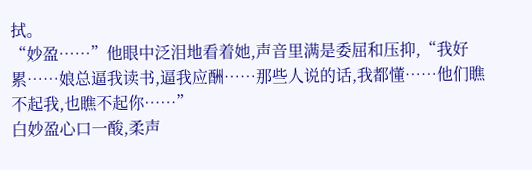拭。
“妙盈……”他眼中泛泪地看着她,声音里满是委屈和压抑,“我好累……娘总逼我读书,逼我应酬……那些人说的话,我都懂……他们瞧不起我,也瞧不起你……”
白妙盈心口一酸,柔声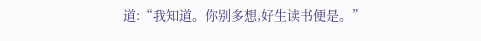道:“我知道。你别多想,好生读书便是。”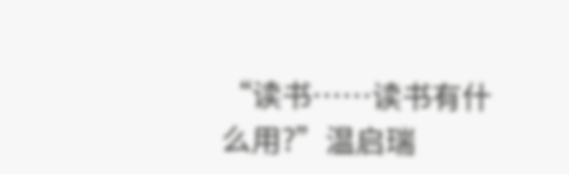“读书……读书有什么用?”温启瑞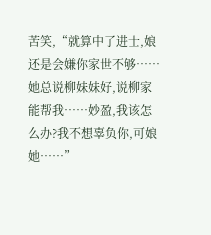苦笑,“就算中了进士,娘还是会嫌你家世不够……她总说柳妹妹好,说柳家能帮我……妙盈,我该怎么办?我不想辜负你,可娘她……”